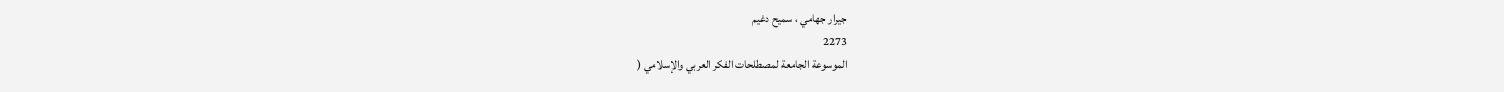جيرار جهامي ، سميح دغيم
2273
الموسوعة الجامعة لمصطلحات الفكر العربي والإسلامي (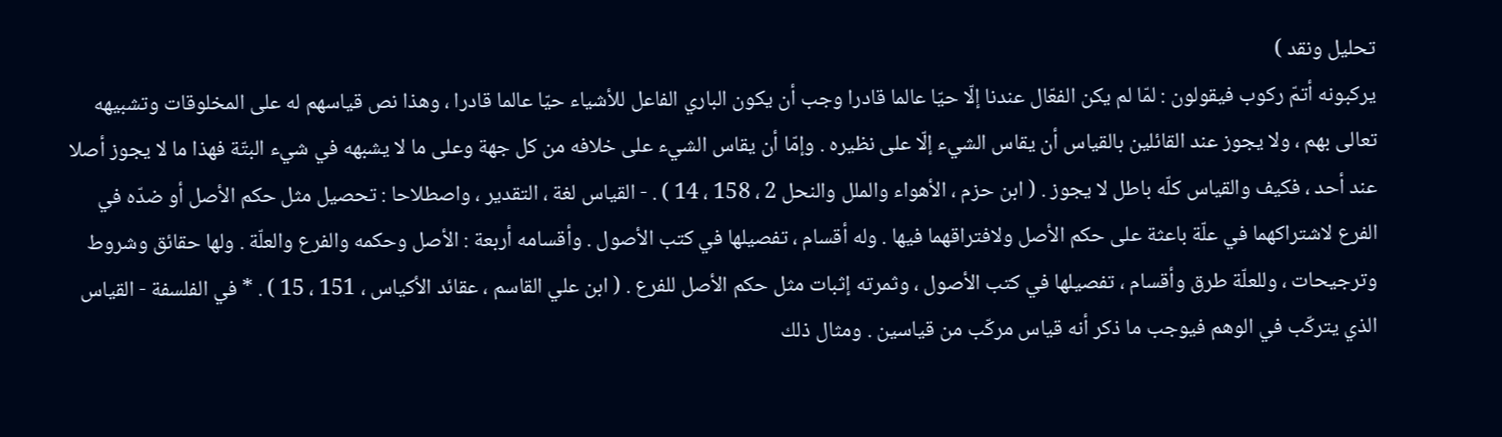تحليل ونقد )
يركبونه أتمّ ركوب فيقولون : لمّا لم يكن الفعّال عندنا إلّا حيّا عالما قادرا وجب أن يكون الباري الفاعل للأشياء حيّا عالما قادرا ، وهذا نص قياسهم له على المخلوقات وتشبيهه تعالى بهم ، ولا يجوز عند القائلين بالقياس أن يقاس الشيء إلّا على نظيره . وإمّا أن يقاس الشيء على خلافه من كل جهة وعلى ما لا يشبهه في شيء البتّة فهذا ما لا يجوز أصلا عند أحد ، فكيف والقياس كلّه باطل لا يجوز . ( ابن حزم ، الأهواء والملل والنحل 2 ، 158 ، 14 ) . - القياس لغة ، التقدير ، واصطلاحا : تحصيل مثل حكم الأصل أو ضدّه في الفرع لاشتراكهما في علّة باعثة على حكم الأصل ولافتراقهما فيها . وله أقسام ، تفصيلها في كتب الأصول . وأقسامه أربعة : الأصل وحكمه والفرع والعلّة . ولها حقائق وشروط وترجيحات ، وللعلّة طرق وأقسام ، تفصيلها في كتب الأصول ، وثمرته إثبات مثل حكم الأصل للفرع . ( ابن علي القاسم ، عقائد الأكياس ، 151 ، 15 ) . * في الفلسفة - القياس الذي يتركّب في الوهم فيوجب ما ذكر أنه قياس مركّب من قياسين . ومثال ذلك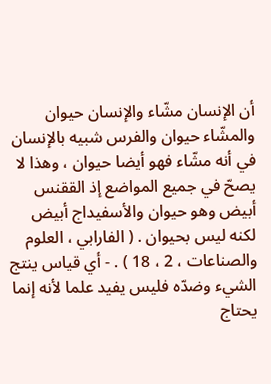أن الإنسان مشّاء والإنسان حيوان والمشّاء حيوان والفرس شبيه بالإنسان في أنه مشّاء فهو أيضا حيوان ، وهذا لا يصحّ في جميع المواضع إذ الققنس أبيض وهو حيوان والأسفيداج أبيض لكنه ليس بحيوان . ( الفارابي ، العلوم والصناعات ، 2 ، 18 ) . - أي قياس ينتج الشيء وضدّه فليس يفيد علما لأنه إنما يحتاج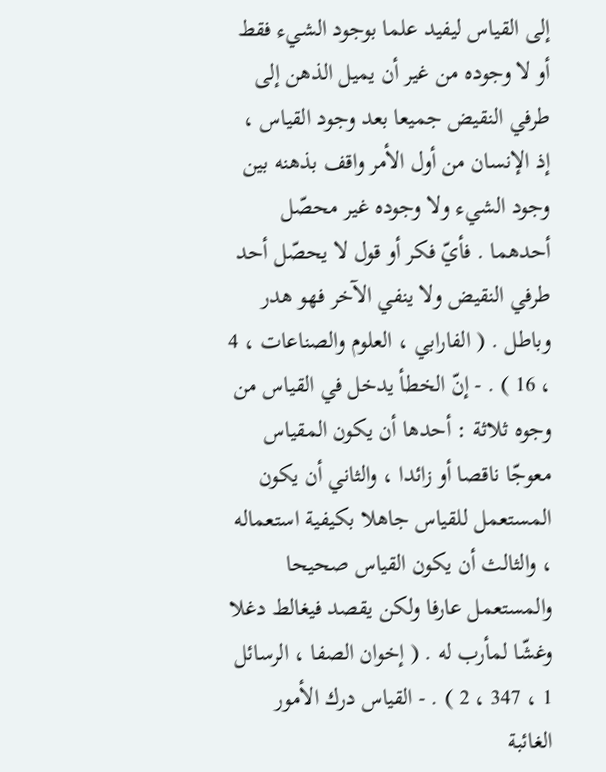إلى القياس ليفيد علما بوجود الشيء فقط أو لا وجوده من غير أن يميل الذهن إلى طرفي النقيض جميعا بعد وجود القياس ، إذ الإنسان من أول الأمر واقف بذهنه بين وجود الشيء ولا وجوده غير محصّل أحدهما . فأيّ فكر أو قول لا يحصّل أحد طرفي النقيض ولا ينفي الآخر فهو هدر وباطل . ( الفارابي ، العلوم والصناعات ، 4 ، 16 ) . - إنّ الخطأ يدخل في القياس من وجوه ثلاثة : أحدها أن يكون المقياس معوجّا ناقصا أو زائدا ، والثاني أن يكون المستعمل للقياس جاهلا بكيفية استعماله ، والثالث أن يكون القياس صحيحا والمستعمل عارفا ولكن يقصد فيغالط دغلا وغشّا لمأرب له . ( إخوان الصفا ، الرسائل 1 ، 347 ، 2 ) . - القياس درك الأمور الغائبة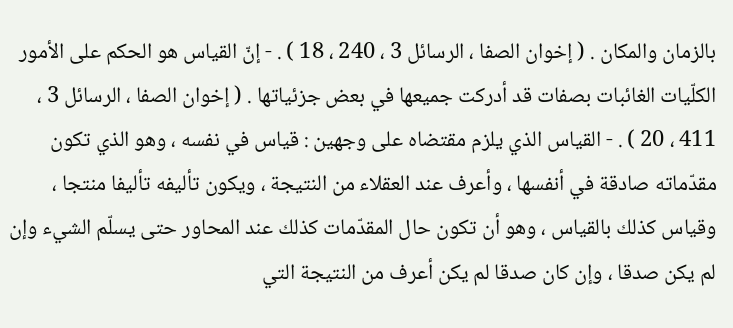بالزمان والمكان . ( إخوان الصفا ، الرسائل 3 ، 240 ، 18 ) . - إنّ القياس هو الحكم على الأمور الكلّيات الغائبات بصفات قد أدركت جميعها في بعض جزئياتها . ( إخوان الصفا ، الرسائل 3 ، 411 ، 20 ) . - القياس الذي يلزم مقتضاه على وجهين : قياس في نفسه ، وهو الذي تكون مقدّماته صادقة في أنفسها ، وأعرف عند العقلاء من النتيجة ، ويكون تأليفه تأليفا منتجا ، وقياس كذلك بالقياس ، وهو أن تكون حال المقدّمات كذلك عند المحاور حتى يسلّم الشيء وإن لم يكن صدقا ، وإن كان صدقا لم يكن أعرف من النتيجة التي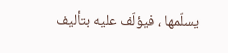يسلّمها ، فيؤلّف عليه بتأليف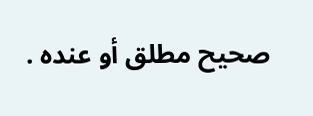صحيح مطلق أو عنده .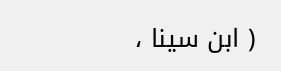( ابن سينا ،